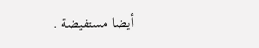أيضا مستفيضة .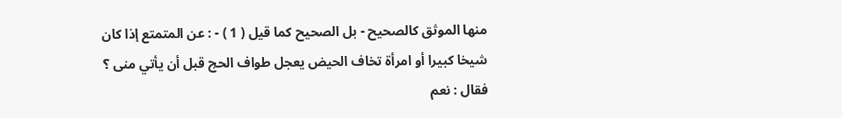منها الموثق كالصحيح - بل الصحيح كما قيل ( 1 ) - : عن المتمتع إذا كان
شيخا كبيرا أو امرأة تخاف الحيض يعجل طواف الحج قبل أن يأتي منى ؟
فقال : نعم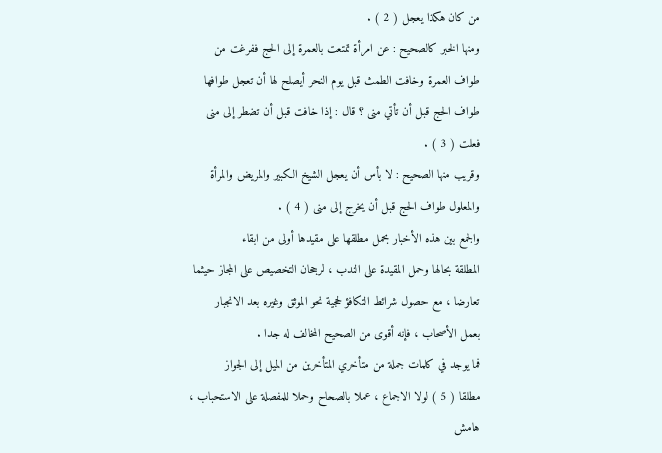من كان هكذا يعجل ( 2 ) .
ومنها الخبر كالصحيح : عن امرأة تمتعت بالعمرة إلى الحج ففرغت من
طواف العمرة وخافت الطمث قبل يوم النحر أيصلح لها أن تعجل طوافها
طواف الحج قبل أن تأتي منى ؟ قال : إذا خافت قبل أن تضطر إلى منى
فعلت ( 3 ) .
وقريب منها الصحيح : لا بأس أن يعجل الشيخ الكبير والمريض والمرأة
والمعلول طواف الحج قبل أن يخرج إلى منى ( 4 ) .
والجمع بين هذه الأخبار بحمل مطلقها على مقيدها أولى من ابقاء
المطلقة بحالها وحمل المقيدة على الندب ، لرجحان التخصيص على المجاز حيثما
تعارضا ، مع حصول شرائط التكافؤ لحجية نحو الموثق وغيره بعد الانجبار
بعمل الأصحاب ، فإنه أقوى من الصحيح المخالف له جدا .
فما يوجد في كلمات جملة من متأخري المتأخرين من الميل إلى الجواز
مطلقا ( 5 ) لولا الاجماع ، عملا بالصحاح وحملا للمفصلة على الاستحباب ،
هامش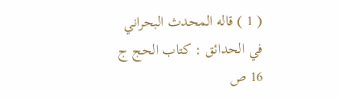( 1 ) قاله المحدث البحراني في الحدائق : كتاب الحج ج 16 ص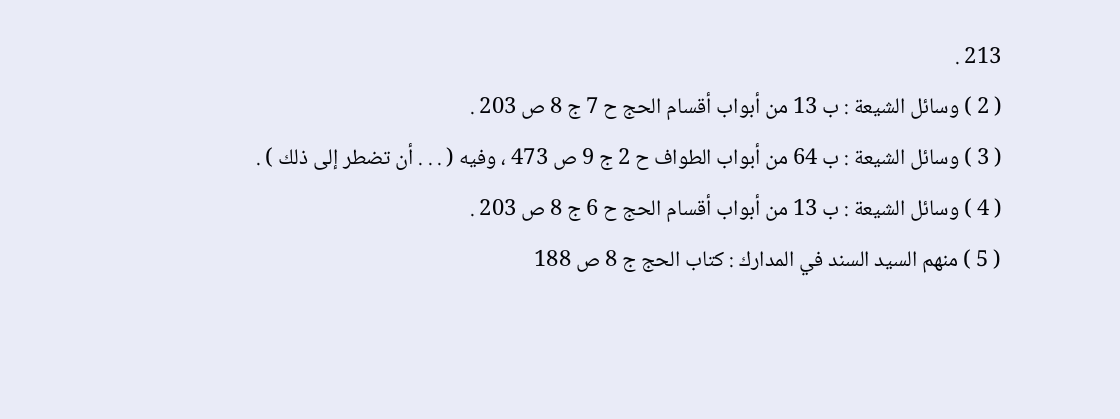213 .
( 2 ) وسائل الشيعة : ب 13 من أبواب أقسام الحج ح 7 ج 8 ص 203 .
( 3 ) وسائل الشيعة : ب 64 من أبواب الطواف ح 2 ج 9 ص 473 ، وفيه ( . . . أن تضطر إلى ذلك ) .
( 4 ) وسائل الشيعة : ب 13 من أبواب أقسام الحج ح 6 ج 8 ص 203 .
( 5 ) منهم السيد السند في المدارك : كتاب الحج ج 8 ص 188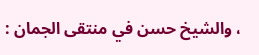، والشيخ حسن في منتقى الجمان :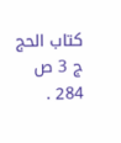كتاب الحج ج 3 ص 284 .